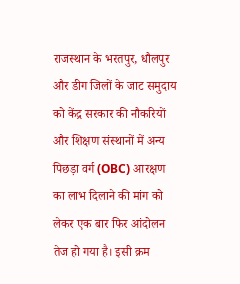राजस्थान के भरतपुर, धौलपुर और डीग जिलों के जाट समुदाय को केंद्र सरकार की नौकरियों और शिक्षण संस्थानों में अन्य पिछड़ा वर्ग (OBC) आरक्षण का लाभ दिलाने की मांग को लेकर एक बार फिर आंदोलन तेज हो गया है। इसी क्रम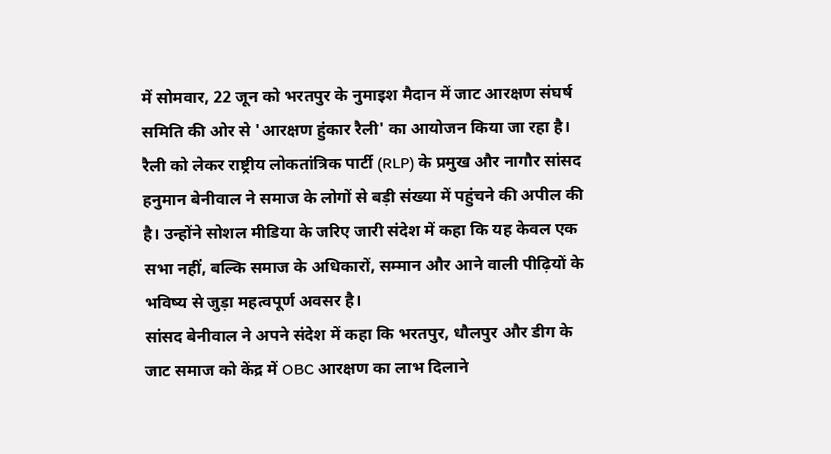में सोमवार, 22 जून को भरतपुर के नुमाइश मैदान में जाट आरक्षण संघर्ष समिति की ओर से 'आरक्षण हुंकार रैली' का आयोजन किया जा रहा है।
रैली को लेकर राष्ट्रीय लोकतांत्रिक पार्टी (RLP) के प्रमुख और नागौर सांसद हनुमान बेनीवाल ने समाज के लोगों से बड़ी संख्या में पहुंचने की अपील की है। उन्होंने सोशल मीडिया के जरिए जारी संदेश में कहा कि यह केवल एक सभा नहीं, बल्कि समाज के अधिकारों, सम्मान और आने वाली पीढ़ियों के भविष्य से जुड़ा महत्वपूर्ण अवसर है।
सांसद बेनीवाल ने अपने संदेश में कहा कि भरतपुर, धौलपुर और डीग के जाट समाज को केंद्र में OBC आरक्षण का लाभ दिलाने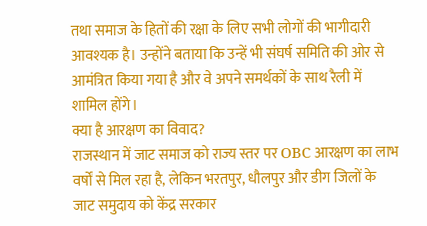तथा समाज के हितों की रक्षा के लिए सभी लोगों की भागीदारी आवश्यक है। उन्होंने बताया कि उन्हें भी संघर्ष समिति की ओर से आमंत्रित किया गया है और वे अपने समर्थकों के साथ रैली में शामिल होंगे।
क्या है आरक्षण का विवाद?
राजस्थान में जाट समाज को राज्य स्तर पर OBC आरक्षण का लाभ वर्षों से मिल रहा है, लेकिन भरतपुर, धौलपुर और डीग जिलों के जाट समुदाय को केंद्र सरकार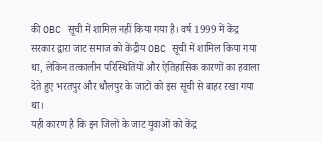की OBC सूची में शामिल नहीं किया गया है। वर्ष 1999 में केंद्र सरकार द्वारा जाट समाज को केंद्रीय OBC सूची में शामिल किया गया था, लेकिन तत्कालीन परिस्थितियों और ऐतिहासिक कारणों का हवाला देते हुए भरतपुर और धौलपुर के जाटों को इस सूची से बाहर रखा गया था।
यही कारण है कि इन जिलों के जाट युवाओं को केंद्र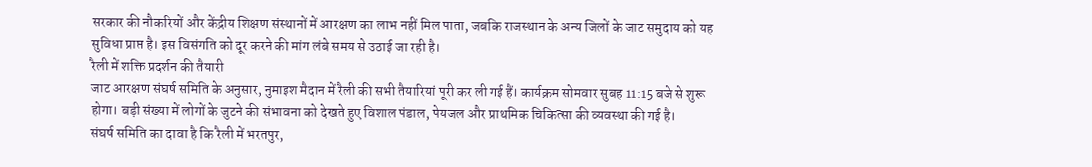सरकार की नौकरियों और केंद्रीय शिक्षण संस्थानों में आरक्षण का लाभ नहीं मिल पाता, जबकि राजस्थान के अन्य जिलों के जाट समुदाय को यह सुविधा प्राप्त है। इस विसंगति को दूर करने की मांग लंबे समय से उठाई जा रही है।
रैली में शक्ति प्रदर्शन की तैयारी
जाट आरक्षण संघर्ष समिति के अनुसार, नुमाइश मैदान में रैली की सभी तैयारियां पूरी कर ली गई हैं। कार्यक्रम सोमवार सुबह 11:15 बजे से शुरू होगा। बड़ी संख्या में लोगों के जुटने की संभावना को देखते हुए विशाल पंडाल, पेयजल और प्राथमिक चिकित्सा की व्यवस्था की गई है।
संघर्ष समिति का दावा है कि रैली में भरतपुर,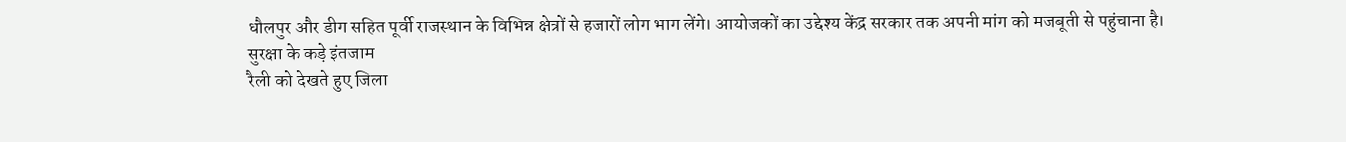धौलपुर और डीग सहित पूर्वी राजस्थान के विभिन्न क्षेत्रों से हजारों लोग भाग लेंगे। आयोजकों का उद्देश्य केंद्र सरकार तक अपनी मांग को मजबूती से पहुंचाना है।
सुरक्षा के कड़े इंतजाम
रैली को देखते हुए जिला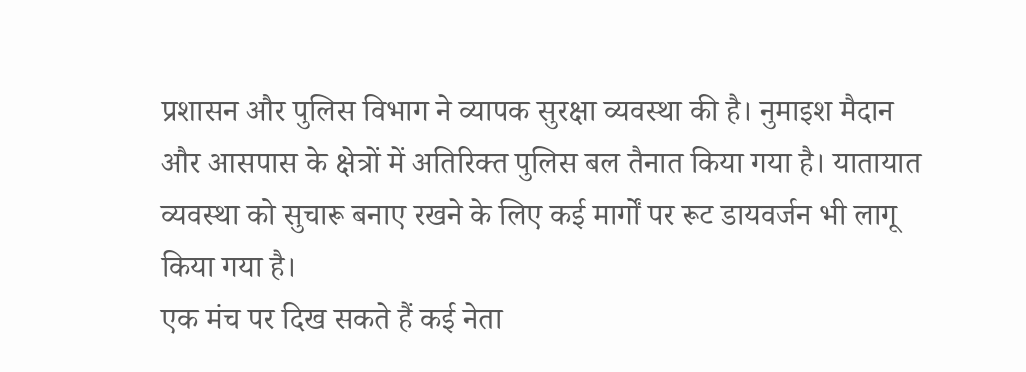प्रशासन और पुलिस विभाग ने व्यापक सुरक्षा व्यवस्था की है। नुमाइश मैदान और आसपास के क्षेत्रों में अतिरिक्त पुलिस बल तैनात किया गया है। यातायात व्यवस्था को सुचारू बनाए रखने के लिए कई मार्गों पर रूट डायवर्जन भी लागू किया गया है।
एक मंच पर दिख सकते हैं कई नेता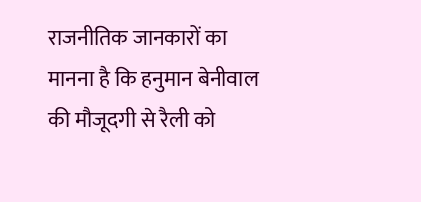राजनीतिक जानकारों का मानना है कि हनुमान बेनीवाल की मौजूदगी से रैली को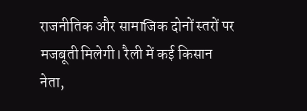राजनीतिक और सामाजिक दोनों स्तरों पर मजबूती मिलेगी। रैली में कई किसान नेता,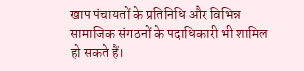खाप पंचायतों के प्रतिनिधि और विभिन्न सामाजिक संगठनों के पदाधिकारी भी शामिल हो सकते हैं।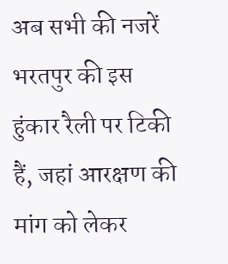अब सभी की नजरें भरतपुर की इस हुंकार रैली पर टिकी हैं, जहां आरक्षण की मांग को लेकर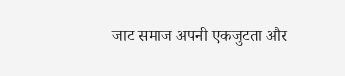जाट समाज अपनी एकजुटता और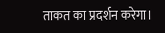ताकत का प्रदर्शन करेगा।